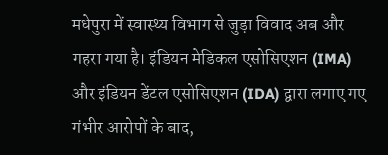मधेपुरा में स्वास्थ्य विभाग से जुड़ा विवाद अब और गहरा गया है। इंडियन मेडिकल एसोसिएशन (IMA) और इंडियन डेंटल एसोसिएशन (IDA) द्वारा लगाए गए गंभीर आरोपों के बाद,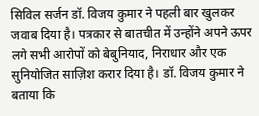सिविल सर्जन डॉ. विजय कुमार ने पहली बार खुलकर जवाब दिया है। पत्रकार से बातचीत में उन्होंने अपने ऊपर लगे सभी आरोपों को बेबुनियाद, निराधार और एक सुनियोजित साज़िश करार दिया है। डॉ. विजय कुमार ने बताया कि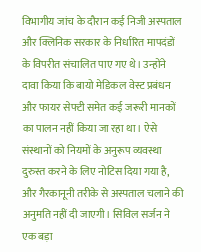विभागीय जांच के दौरान कई निजी अस्पताल और क्लिनिक सरकार के निर्धारित मापदंडों के विपरीत संचालित पाए गए थे। उन्होंने दावा किया कि बायो मेडिकल वेस्ट प्रबंधन और फायर सेफ्टी समेत कई जरूरी मानकों का पालन नहीं किया जा रहा था। ऐसे संस्थानों को नियमों के अनुरूप व्यवस्था दुरुस्त करने के लिए नोटिस दिया गया है, और गैरकानूनी तरीके से अस्पताल चलाने की अनुमति नहीं दी जाएगी। सिविल सर्जन ने एक बड़ा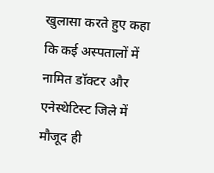खुलासा करते हुए कहा कि कई अस्पतालों में नामित डॉक्टर और एनेस्थेटिस्ट जिले में मौजूद ही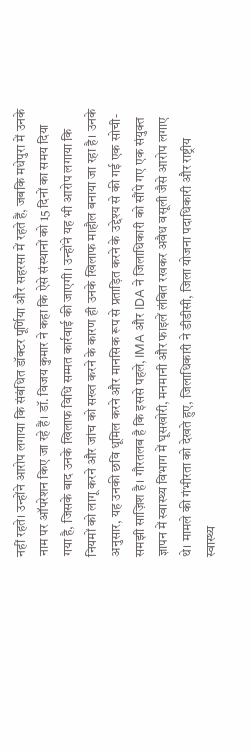नहीं रहते। उन्होंने आरोप लगाया कि संबंधित डॉक्टर पूर्णिया और सहरसा में रहते हैं, जबकि मधेपुरा में उनके नाम पर ऑपरेशन किए जा रहे हैं। डॉ. विजय कुमार ने कहा कि ऐसे संस्थानों को 15 दिनों का समय दिया गया है, जिसके बाद उनके खिलाफ विधि सम्मत कार्रवाई की जाएगी। उन्होंने यह भी आरोप लगाया कि नियमों को लागू करने और जांच को सख्त करने के कारण ही उनके खिलाफ माहौल बनाया जा रहा है। उनके अनुसार, यह उनकी छवि धूमिल करने और मानसिक रूप से प्रताड़ित करने के उद्देश्य से की गई एक सोची-समझी साज़िश है। गौरतलब है कि इससे पहले, IMA और IDA ने जिलाधिकारी को सौंपे गए एक संयुक्त ज्ञापन में स्वास्थ्य विभाग में घूसखोरी, मनमानी और फाइलें लंबित रखकर अवैध वसूली जैसे आरोप लगाए थे। मामले की गंभीरता को देखते हुए, जिलाधिकारी ने डीडीसी, जिला योजना पदाधिकारी और राष्ट्रीय स्वास्थ्य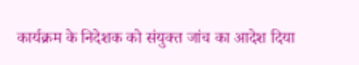कार्यक्रम के निदेशक को संयुक्त जांच का आदेश दिया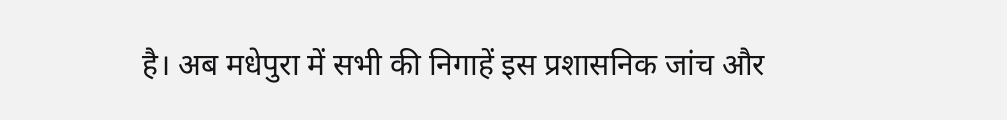है। अब मधेपुरा में सभी की निगाहें इस प्रशासनिक जांच और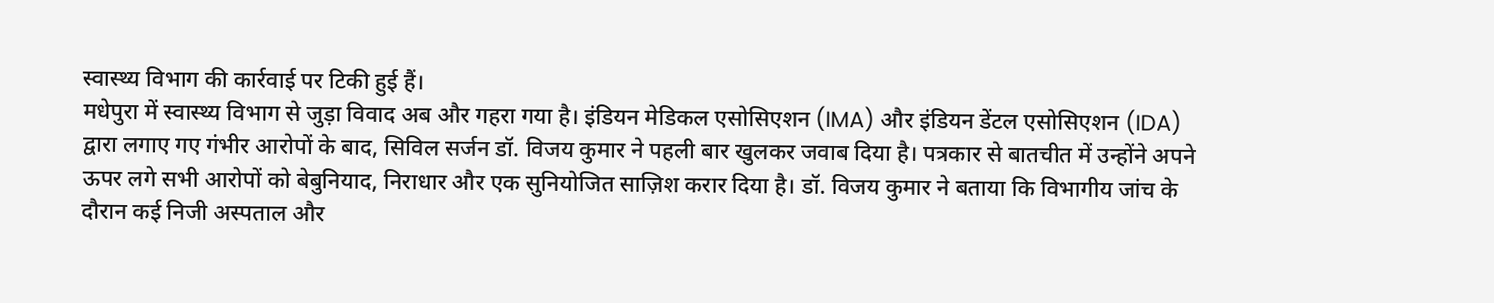स्वास्थ्य विभाग की कार्रवाई पर टिकी हुई हैं।
मधेपुरा में स्वास्थ्य विभाग से जुड़ा विवाद अब और गहरा गया है। इंडियन मेडिकल एसोसिएशन (IMA) और इंडियन डेंटल एसोसिएशन (IDA) द्वारा लगाए गए गंभीर आरोपों के बाद, सिविल सर्जन डॉ. विजय कुमार ने पहली बार खुलकर जवाब दिया है। पत्रकार से बातचीत में उन्होंने अपने ऊपर लगे सभी आरोपों को बेबुनियाद, निराधार और एक सुनियोजित साज़िश करार दिया है। डॉ. विजय कुमार ने बताया कि विभागीय जांच के दौरान कई निजी अस्पताल और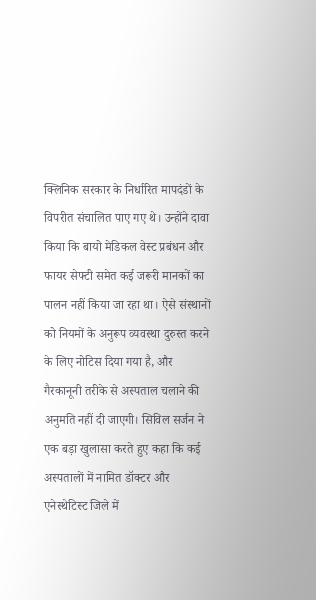क्लिनिक सरकार के निर्धारित मापदंडों के विपरीत संचालित पाए गए थे। उन्होंने दावा किया कि बायो मेडिकल वेस्ट प्रबंधन और फायर सेफ्टी समेत कई जरूरी मानकों का पालन नहीं किया जा रहा था। ऐसे संस्थानों
को नियमों के अनुरूप व्यवस्था दुरुस्त करने के लिए नोटिस दिया गया है, और गैरकानूनी तरीके से अस्पताल चलाने की अनुमति नहीं दी जाएगी। सिविल सर्जन ने एक बड़ा खुलासा करते हुए कहा कि कई अस्पतालों में नामित डॉक्टर और एनेस्थेटिस्ट जिले में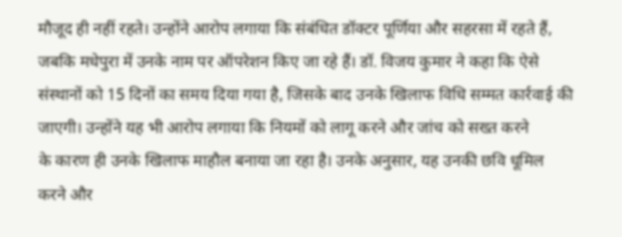मौजूद ही नहीं रहते। उन्होंने आरोप लगाया कि संबंधित डॉक्टर पूर्णिया और सहरसा में रहते हैं, जबकि मधेपुरा में उनके नाम पर ऑपरेशन किए जा रहे हैं। डॉ. विजय कुमार ने कहा कि ऐसे संस्थानों को 15 दिनों का समय दिया गया है, जिसके बाद उनके खिलाफ विधि सम्मत कार्रवाई की जाएगी। उन्होंने यह भी आरोप लगाया कि नियमों को लागू करने और जांच को सख्त करने
के कारण ही उनके खिलाफ माहौल बनाया जा रहा है। उनके अनुसार, यह उनकी छवि धूमिल करने और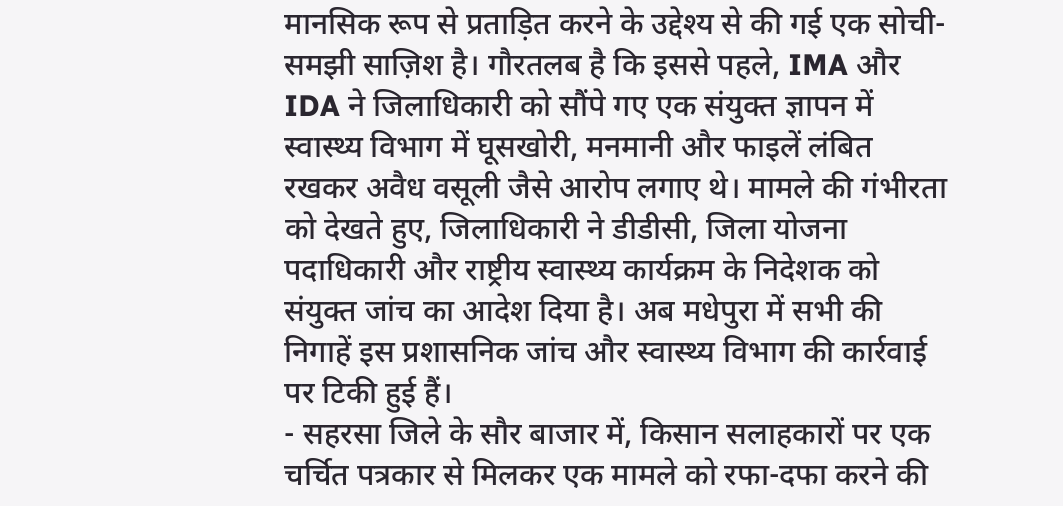मानसिक रूप से प्रताड़ित करने के उद्देश्य से की गई एक सोची-समझी साज़िश है। गौरतलब है कि इससे पहले, IMA और IDA ने जिलाधिकारी को सौंपे गए एक संयुक्त ज्ञापन में स्वास्थ्य विभाग में घूसखोरी, मनमानी और फाइलें लंबित रखकर अवैध वसूली जैसे आरोप लगाए थे। मामले की गंभीरता को देखते हुए, जिलाधिकारी ने डीडीसी, जिला योजना पदाधिकारी और राष्ट्रीय स्वास्थ्य कार्यक्रम के निदेशक को संयुक्त जांच का आदेश दिया है। अब मधेपुरा में सभी की निगाहें इस प्रशासनिक जांच और स्वास्थ्य विभाग की कार्रवाई पर टिकी हुई हैं।
- सहरसा जिले के सौर बाजार में, किसान सलाहकारों पर एक चर्चित पत्रकार से मिलकर एक मामले को रफा-दफा करने की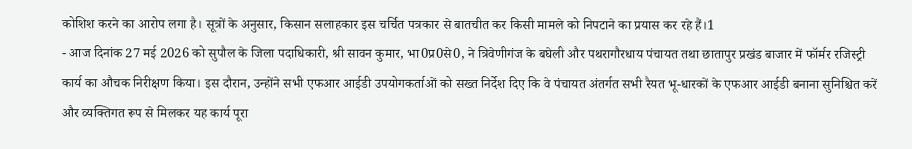कोशिश करने का आरोप लगा है। सूत्रों के अनुसार, किसान सलाहकार इस चर्चित पत्रकार से बातचीत कर किसी मामले को निपटाने का प्रयास कर रहे हैं।1
- आज दिनांक 27 मई 2026 को सुपौल के जिला पदाधिकारी, श्री सावन कुमार, भा0प्र0से0, ने त्रिवेणीगंज के बघेली और पथरागौरधाय पंचायत तथा छातापुर प्रखंड बाजार में फॉर्मर रजिस्ट्री कार्य का औचक निरीक्षण किया। इस दौरान, उन्होंने सभी एफआर आईडी उपयोगकर्ताओं को सख्त निर्देश दिए कि वे पंचायत अंतर्गत सभी रैयत भू-धारकों के एफआर आईडी बनाना सुनिश्चित करें और व्यक्तिगत रूप से मिलकर यह कार्य पूरा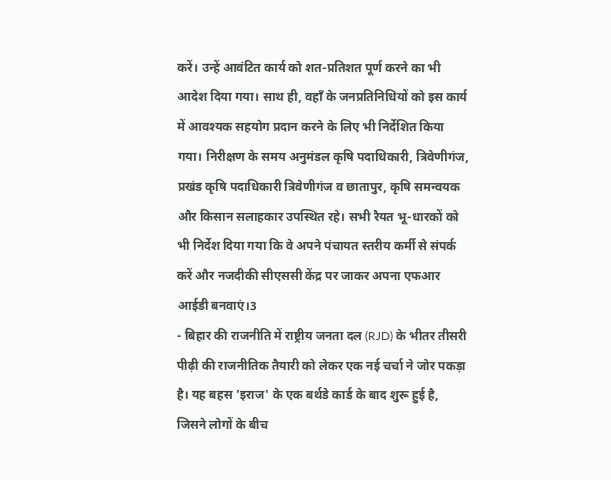करें। उन्हें आवंटित कार्य को शत-प्रतिशत पूर्ण करने का भी आदेश दिया गया। साथ ही, वहाँ के जनप्रतिनिधियों को इस कार्य में आवश्यक सहयोग प्रदान करने के लिए भी निर्देशित किया गया। निरीक्षण के समय अनुमंडल कृषि पदाधिकारी, त्रिवेणीगंज, प्रखंड कृषि पदाधिकारी त्रिवेणीगंज व छातापुर, कृषि समन्वयक और किसान सलाहकार उपस्थित रहे। सभी रैयत भू-धारकों को भी निर्देश दिया गया कि वे अपने पंचायत स्तरीय कर्मी से संपर्क करें और नजदीकी सीएससी केंद्र पर जाकर अपना एफआर आईडी बनवाएं।3
- बिहार की राजनीति में राष्ट्रीय जनता दल (RJD) के भीतर तीसरी पीढ़ी की राजनीतिक तैयारी को लेकर एक नई चर्चा ने जोर पकड़ा है। यह बहस 'इराज' के एक बर्थडे कार्ड के बाद शुरू हुई है, जिसने लोगों के बीच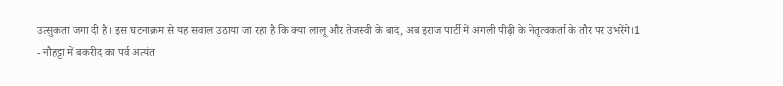उत्सुकता जगा दी है। इस घटनाक्रम से यह सवाल उठाया जा रहा है कि क्या लालू और तेजस्वी के बाद, अब इराज पार्टी में अगली पीढ़ी के नेतृत्वकर्ता के तौर पर उभरेंगे।1
- नौहट्टा में बकरीद का पर्व अत्यंत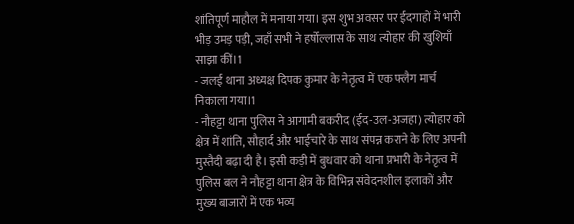शांतिपूर्ण माहौल में मनाया गया। इस शुभ अवसर पर ईदगाहों में भारी भीड़ उमड़ पड़ी, जहाँ सभी ने हर्षोल्लास के साथ त्योहार की खुशियाँ साझा कीं।1
- जलई थाना अध्यक्ष दिपक कुमार के नेतृत्व में एक फ्लैग मार्च निकाला गया।1
- नौहट्टा थाना पुलिस ने आगामी बकरीद (ईद-उल-अजहा) त्योहार को क्षेत्र में शांति, सौहार्द और भाईचारे के साथ संपन्न कराने के लिए अपनी मुस्तैदी बढ़ा दी है। इसी कड़ी में बुधवार को थाना प्रभारी के नेतृत्व में पुलिस बल ने नौहट्टा थाना क्षेत्र के विभिन्न संवेदनशील इलाकों और मुख्य बाजारों में एक भव्य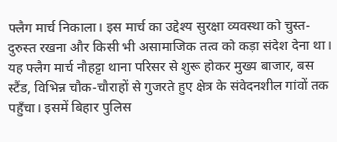फ्लैग मार्च निकाला। इस मार्च का उद्देश्य सुरक्षा व्यवस्था को चुस्त-दुरुस्त रखना और किसी भी असामाजिक तत्व को कड़ा संदेश देना था। यह फ्लैग मार्च नौहट्टा थाना परिसर से शुरू होकर मुख्य बाजार, बस स्टैंड, विभिन्न चौक-चौराहों से गुजरते हुए क्षेत्र के संवेदनशील गांवों तक पहुँचा। इसमें बिहार पुलिस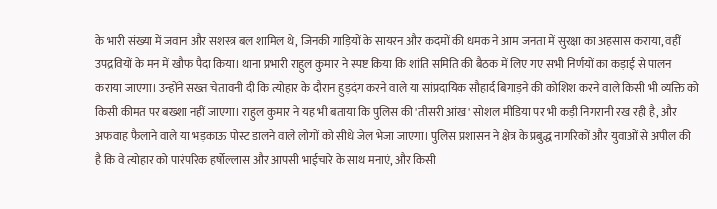के भारी संख्या में जवान और सशस्त्र बल शामिल थे, जिनकी गाड़ियों के सायरन और कदमों की धमक ने आम जनता में सुरक्षा का अहसास कराया, वहीं उपद्रवियों के मन में खौफ पैदा किया। थाना प्रभारी राहुल कुमार ने स्पष्ट किया कि शांति समिति की बैठक में लिए गए सभी निर्णयों का कड़ाई से पालन कराया जाएगा। उन्होंने सख्त चेतावनी दी कि त्योहार के दौरान हुड़दंग करने वाले या सांप्रदायिक सौहार्द बिगाड़ने की कोशिश करने वाले किसी भी व्यक्ति को किसी कीमत पर बख्शा नहीं जाएगा। राहुल कुमार ने यह भी बताया कि पुलिस की 'तीसरी आंख' सोशल मीडिया पर भी कड़ी निगरानी रख रही है, और अफवाह फैलाने वाले या भड़काऊ पोस्ट डालने वाले लोगों को सीधे जेल भेजा जाएगा। पुलिस प्रशासन ने क्षेत्र के प्रबुद्ध नागरिकों और युवाओं से अपील की है कि वे त्योहार को पारंपरिक हर्षोल्लास और आपसी भाईचारे के साथ मनाएं, और किसी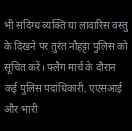भी संदिग्ध व्यक्ति या लावारिस वस्तु के दिखने पर तुरंत नौहट्टा पुलिस को सूचित करें। फ्लैग मार्च के दौरान कई पुलिस पदाधिकारी, एएसआई और भारी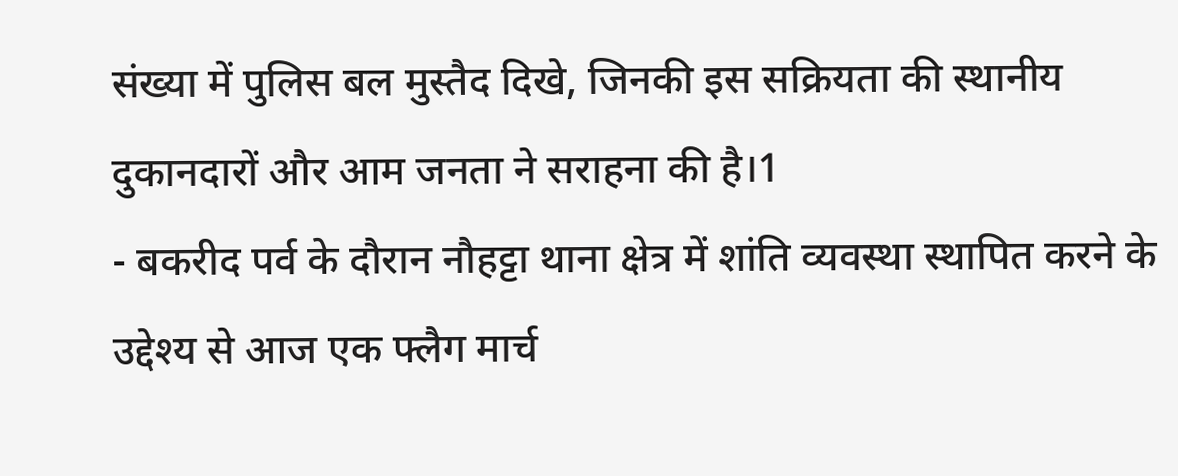संख्या में पुलिस बल मुस्तैद दिखे, जिनकी इस सक्रियता की स्थानीय दुकानदारों और आम जनता ने सराहना की है।1
- बकरीद पर्व के दौरान नौहट्टा थाना क्षेत्र में शांति व्यवस्था स्थापित करने के उद्देश्य से आज एक फ्लैग मार्च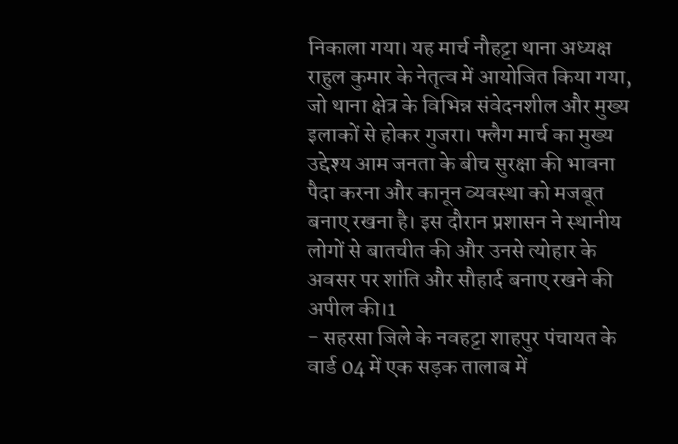निकाला गया। यह मार्च नौहट्टा थाना अध्यक्ष राहुल कुमार के नेतृत्व में आयोजित किया गया, जो थाना क्षेत्र के विभिन्न संवेदनशील और मुख्य इलाकों से होकर गुजरा। फ्लैग मार्च का मुख्य उद्देश्य आम जनता के बीच सुरक्षा की भावना पैदा करना और कानून व्यवस्था को मजबूत बनाए रखना है। इस दौरान प्रशासन ने स्थानीय लोगों से बातचीत की और उनसे त्योहार के अवसर पर शांति और सौहार्द बनाए रखने की अपील की।1
- सहरसा जिले के नवहट्टा शाहपुर पंचायत के वार्ड 04 में एक सड़क तालाब में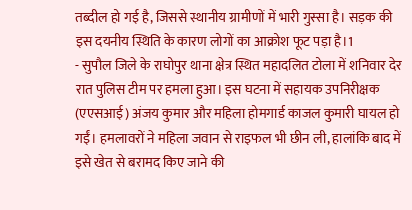तब्दील हो गई है, जिससे स्थानीय ग्रामीणों में भारी गुस्सा है। सड़क की इस दयनीय स्थिति के कारण लोगों का आक्रोश फूट पड़ा है।1
- सुपौल जिले के राघोपुर थाना क्षेत्र स्थित महादलित टोला में शनिवार देर रात पुलिस टीम पर हमला हुआ। इस घटना में सहायक उपनिरीक्षक (एएसआई) अंजय कुमार और महिला होमगार्ड काजल कुमारी घायल हो गईं। हमलावरों ने महिला जवान से राइफल भी छीन ली, हालांकि बाद में इसे खेत से बरामद किए जाने की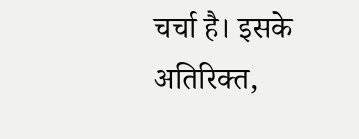चर्चा है। इसके अतिरिक्त,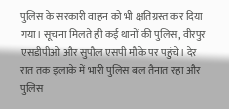पुलिस के सरकारी वाहन को भी क्षतिग्रस्त कर दिया गया। सूचना मिलते ही कई थानों की पुलिस, वीरपुर एसडीपीओ और सुपौल एसपी मौके पर पहुंचे। देर रात तक इलाके में भारी पुलिस बल तैनात रहा और पुलिस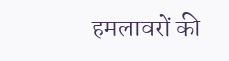हमलावरों की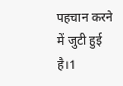पहचान करने में जुटी हुई है।1